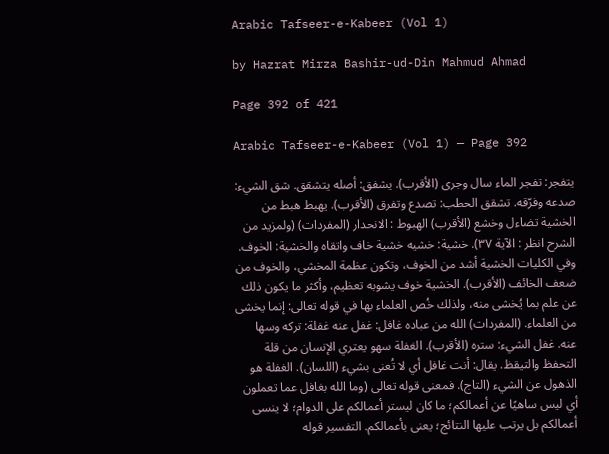Arabic Tafseer-e-Kabeer (Vol 1)

by Hazrat Mirza Bashir-ud-Din Mahmud Ahmad

Page 392 of 421

Arabic Tafseer-e-Kabeer (Vol 1) — Page 392

يتفجر: تفجر الماء سال وجرى (الأقرب). يشفق: أصله يتشقق. شق الشيء: صدعه وفرّقه. تشقق الحطب: تصدع وتفرق (الأقرب). يهبط هبط من الخشية تضاءل وخشع (الأقرب) الهبوط : الانحدار (المفردات) (ولمزيد من الشرح انظر : الآية ٣٧). خشية: خشيه خشية خاف واتقاه والخشية: الخوف. وفي الكليات الخشية أشد من الخوف، وتكون عظمة المخشي، والخوف من ضعف الخائف (الأقرب). الخشية خوف يشوبه تعظيم، وأكثر ما يكون ذلك عن علم بما يُخشى منه، ولذلك خُص العلماء بها في قوله تعالى: إنما يخشى من العلماء. (المفردات) الله من عباده غافل: غفل عنه غفلة: تركه وسها عنه. غفل الشيء: ستره (الأقرب). الغفلة سهو يعتري الإنسان من قلة التحفظ والتيقظ. يقال: أنت غافل أي لا تُعنى بشيء (اللسان). الغفلة هو الذهول عن الشيء (التاج). فمعنى قوله تعالى (وما الله بغافل عما تعملون أي ليس ساهيًا عن أعمالكم؛ ما كان ليستر أعمالكم على الدوام؛ لا ينسى أعمالكم بل يرتب عليها النتائج؛ يعنى بأعمالكم. التفسير قوله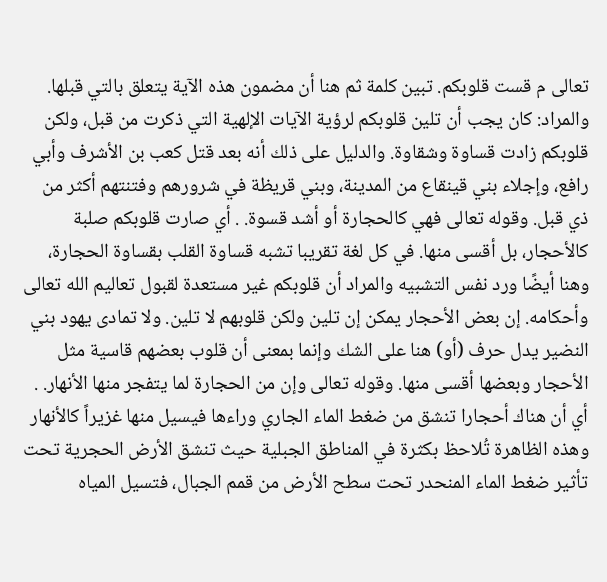تعالى م قست قلوبكم. تبين كلمة ثم هنا أن مضمون هذه الآية يتعلق بالتي قبلها. والمراد: كان يجب أن تلين قلوبكم لرؤية الآيات الإلهية التي ذكرت من قبل، ولكن قلوبكم زادت قساوة وشقاوة. والدليل على ذلك أنه بعد قتل كعب بن الأشرف وأبي رافع، وإجلاء بني قينقاع من المدينة، وبني قريظة في شرورهم وفتنتهم أكثر من ذي قبل. وقوله تعالى فهي كالحجارة أو أشد قسوة. . أي صارت قلوبكم صلبة كالأحجار، بل أقسى منها. في كل لغة تقريبا تشبه قساوة القلب بقساوة الحجارة، وهنا أيضًا ورد نفس التشبيه والمراد أن قلوبكم غير مستعدة لقبول تعاليم الله تعالى وأحكامه. إن بعض الأحجار يمكن إن تلين ولكن قلوبهم لا تلين. ولا تمادى يهود بني النضير يدل حرف (أو) هنا على الشك وإنما بمعنى أن قلوب بعضهم قاسية مثل الأحجار وبعضها أقسى منها. وقوله تعالى وإن من الحجارة لما يتفجر منها الأنهار. . أي أن هناك أحجارا تنشق من ضغط الماء الجاري وراءها فيسيل منها غزيراً كالأنهار وهذه الظاهرة تُلاحظ بكثرة في المناطق الجبلية حيث تنشق الأرض الحجرية تحت تأثير ضغط الماء المنحدر تحت سطح الأرض من قمم الجبال، فتسيل المياه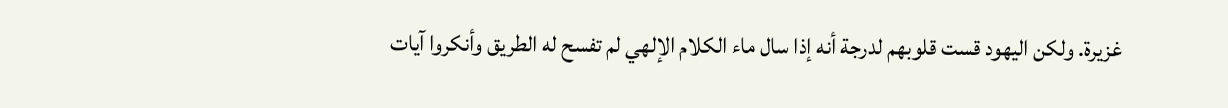غزيرة. ولكن اليهود قست قلوبهم لدرجة أنه إذا سال ماء الكلام الإلهي لم تفسح له الطريق وأنكروا آيات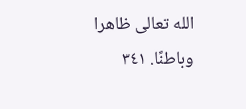الله تعالى ظاهرا وباطنًا. ٣٤١